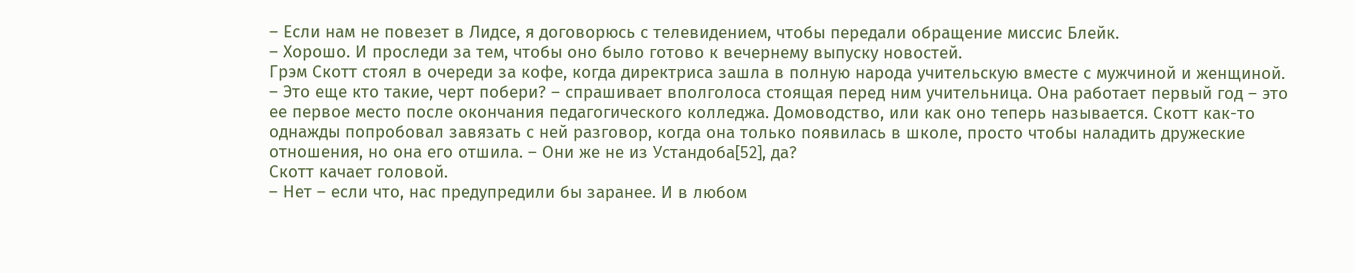– Если нам не повезет в Лидсе, я договорюсь с телевидением, чтобы передали обращение миссис Блейк.
– Хорошо. И проследи за тем, чтобы оно было готово к вечернему выпуску новостей.
Грэм Скотт стоял в очереди за кофе, когда директриса зашла в полную народа учительскую вместе с мужчиной и женщиной.
– Это еще кто такие, черт побери? – спрашивает вполголоса стоящая перед ним учительница. Она работает первый год – это ее первое место после окончания педагогического колледжа. Домоводство, или как оно теперь называется. Скотт как-то однажды попробовал завязать с ней разговор, когда она только появилась в школе, просто чтобы наладить дружеские отношения, но она его отшила. – Они же не из Устандоба[52], да?
Скотт качает головой.
– Нет – если что, нас предупредили бы заранее. И в любом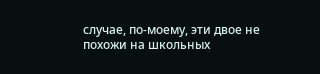случае, по-моему, эти двое не похожи на школьных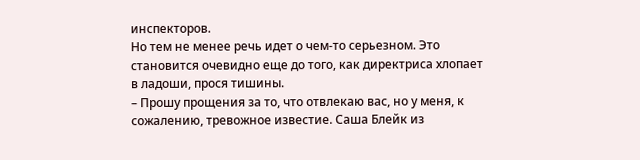инспекторов.
Но тем не менее речь идет о чем-то серьезном. Это становится очевидно еще до того, как директриса хлопает в ладоши, прося тишины.
– Прошу прощения за то, что отвлекаю вас, но у меня, к сожалению, тревожное известие. Саша Блейк из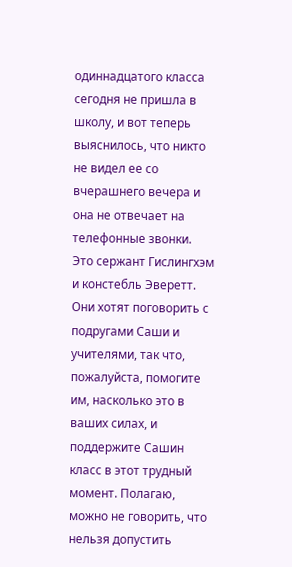одиннадцатого класса сегодня не пришла в школу, и вот теперь выяснилось, что никто не видел ее со вчерашнего вечера и она не отвечает на телефонные звонки. Это сержант Гислингхэм и констебль Эверетт. Они хотят поговорить с подругами Саши и учителями, так что, пожалуйста, помогите им, насколько это в ваших силах, и поддержите Сашин класс в этот трудный момент. Полагаю, можно не говорить, что нельзя допустить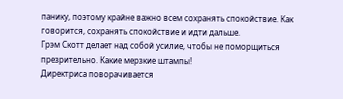панику, поэтому крайне важно всем сохранять спокойствие. Как говорится, сохранять спокойствие и идти дальше.
Грэм Скотт делает над собой усилие, чтобы не поморщиться презрительно. Какие мерзкие штампы!
Директриса поворачивается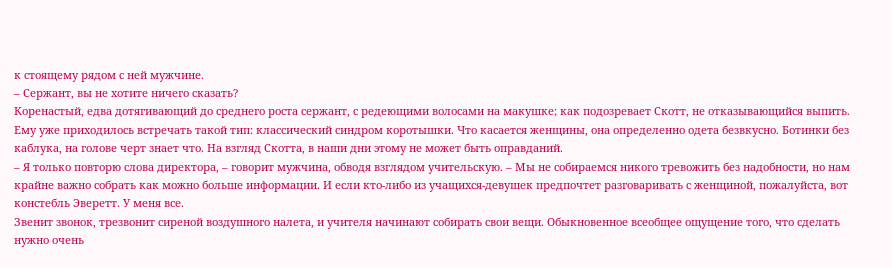к стоящему рядом с ней мужчине.
– Сержант, вы не хотите ничего сказать?
Коренастый, едва дотягивающий до среднего роста сержант, с редеющими волосами на макушке; как подозревает Скотт, не отказывающийся выпить. Ему уже приходилось встречать такой тип: классический синдром коротышки. Что касается женщины, она определенно одета безвкусно. Ботинки без каблука, на голове черт знает что. На взгляд Скотта, в наши дни этому не может быть оправданий.
– Я только повторю слова директора, – говорит мужчина, обводя взглядом учительскую. – Мы не собираемся никого тревожить без надобности, но нам крайне важно собрать как можно больше информации. И если кто-либо из учащихся-девушек предпочтет разговаривать с женщиной, пожалуйста, вот констебль Эверетт. У меня все.
Звенит звонок, трезвонит сиреной воздушного налета, и учителя начинают собирать свои вещи. Обыкновенное всеобщее ощущение того, что сделать нужно очень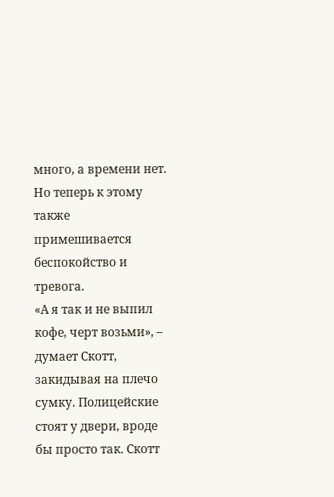много, а времени нет. Но теперь к этому также примешивается беспокойство и тревога.
«А я так и не выпил кофе, черт возьми», – думает Скотт, закидывая на плечо сумку. Полицейские стоят у двери, вроде бы просто так. Скотт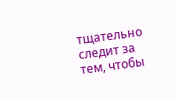тщательно следит за тем, чтобы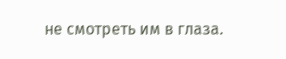не смотреть им в глаза.